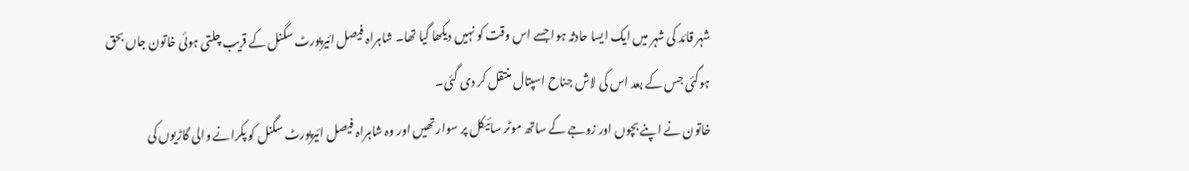شہر قائد کی شہر میں ایک ایسا حادثہ ہوا جسے اس وقت کو نہیں دیکھا گیا تھا۔ شاہراہ فیصل ائیرپورٹ سگنل کے قریب چلتی ہوئی خاتون جاں بحق ہوگئی جس کے بعد اس کی لاش جناح اسپتال منتقل کر دی گئی۔
خاتون نے اپنے بچوں اور زوجے کے ساتھ موٹر سائیکل پر سوار تھیں اور وہ شاہراہ فیصل ائیرپورٹ سگنل کو پکرانے والی گاڑیوں کی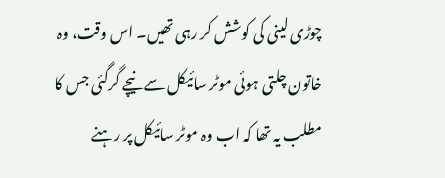چوڑی لینی کی کوشش کر رہی تھیں۔ اس وقت، وہ خاتون چلتی ہوئی موٹر سائیکل سے نیچے گرگئی جس کا مطلب یہ تھا کہ اب وہ موٹر سائیکل پر رہنے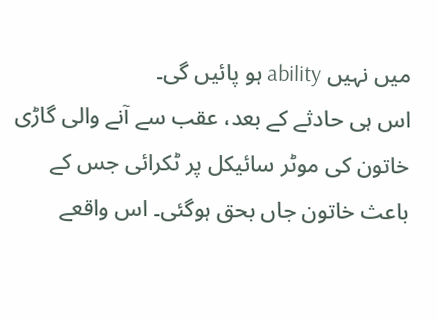میں نہیں ability ہو پائیں گی۔
اس ہی حادثے کے بعد، عقب سے آنے والی گاڑی خاتون کی موٹر سائیکل پر ٹکرائی جس کے باعث خاتون جاں بحق ہوگئی۔ اس واقعے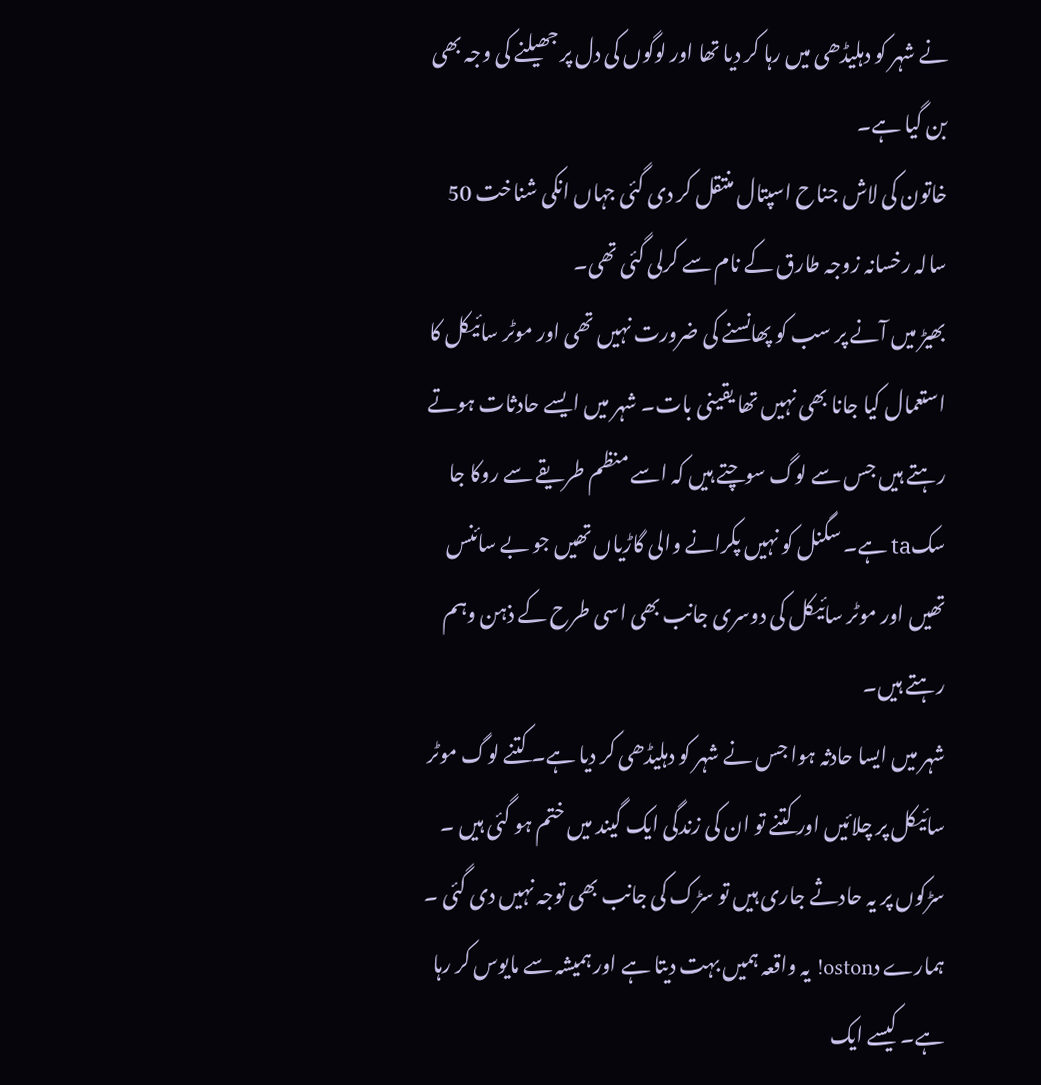نے شہر کو دہلیڈھی میں رہا کر دیا تھا اور لوگوں کی دل پر جھیلنے کی وجہ بھی بن گیا ہے۔
خاتون کی لاش جناح اسپتال منتقل کر دی گئی جہاں انکی شناخت 50 سالہ رخسانہ زوجہ طارق کے نام سے کرلی گئی تھی۔
بھیڑ میں آنے پر سب کو پھانسنے کی ضرورت نہیں تھی اور موٹر سائیکل کا استعمال کیا جانا بھی نہیں تھا یقینی بات۔ شہر میں ایسے حادثات ہوتے رہتے ہیں جس سے لوگ سوچتے ہیں کہ اسے منظم طریقے سے روکا جا سکta ہے۔ سگنل کو نہیں پکرانے والی گاڑیاں تھیں جو بے سائنس تھیں اور موٹر سائیکل کی دوسری جانب بھی اسی طرح کے ذہن وہم رہتے ہیں۔
شہر میں ایسا حادثہ ہوا جس نے شہر کو دہلیڈھی کر دیا ہے۔ کتنے لوگ موٹر سائیکل پر چلائیں اور کتنے تو ان کی زندگی ایک گیند میں ختم ہو گئی ہیں ۔ سڑکوں پر یہ حادثے جاری ہیں تو سڑک کی جانب بھی توجہ نہیں دی گئی ۔
ہمارے دoston! یہ واقعہ ہمیں بہت دیتا ہے اور ہمیشہ سے مایوس کر رہا ہے۔ کیسے ایک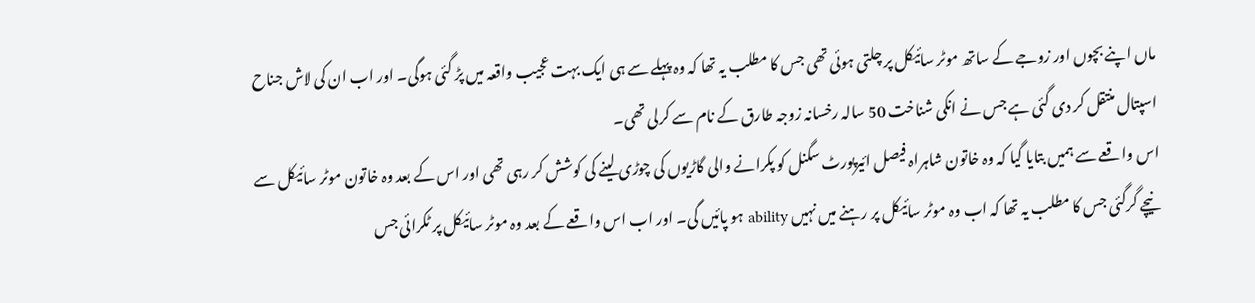ماں اپنے بچوں اور زوجے کے ساتھ موٹر سائیکل پر چلتی ہوئی تھی جس کا مطلب یہ تھا کہ وہ پہلے سے ہی ایک بہت عجیب واقعہ میں پڑ گئی ہوگی۔ اور اب ان کی لاش جناح اسپتال منتقل کر دی گئی ہے جس نے انکی شناخت 50 سالہ رخسانہ زوجہ طارق کے نام سے کرلی تھی۔
اس واقعے سے ہمیں بتایا گیا کہ وہ خاتون شاہراہ فیصل ائیرپورٹ سگنل کو پکرانے والی گاڑیوں کی چوڑی لینے کی کوشش کر رہی تھی اور اس کے بعد وہ خاتون موٹر سائیکل سے نیچے گرگئی جس کا مطلب یہ تھا کہ اب وہ موٹر سائیکل پر رہنے میں نہیں ability ہو پائیں گی۔ اور اب اس واقعے کے بعد وہ موٹر سائیکل پر ٹکرائی جس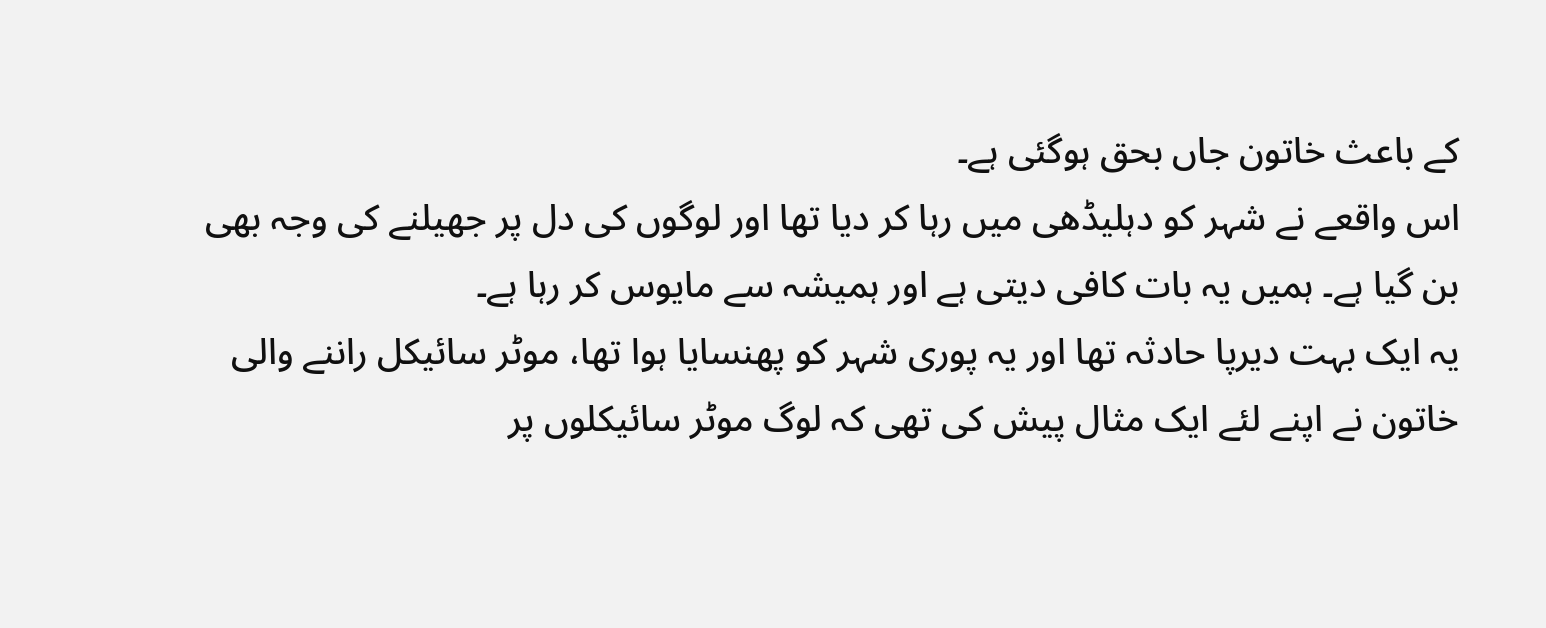کے باعث خاتون جاں بحق ہوگئی ہے۔
اس واقعے نے شہر کو دہلیڈھی میں رہا کر دیا تھا اور لوگوں کی دل پر جھیلنے کی وجہ بھی بن گیا ہے۔ ہمیں یہ بات کافی دیتی ہے اور ہمیشہ سے مایوس کر رہا ہے۔
یہ ایک بہت دیرپا حادثہ تھا اور یہ پوری شہر کو پھنسایا ہوا تھا، موٹر سائیکل راننے والی خاتون نے اپنے لئے ایک مثال پیش کی تھی کہ لوگ موٹر سائیکلوں پر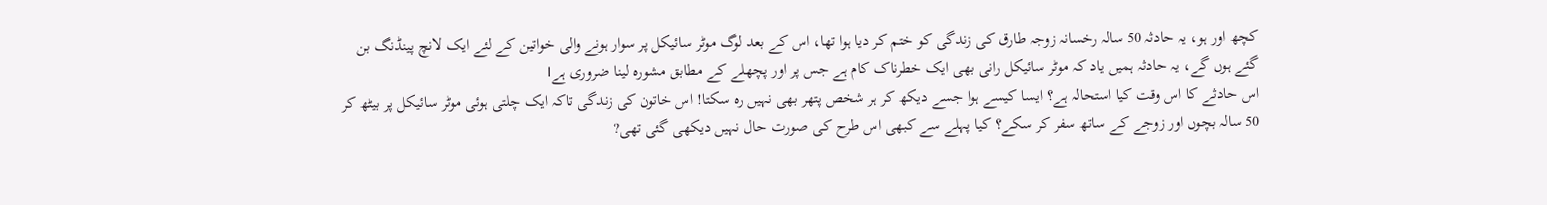کچھ اور ہو، یہ حادثہ 50 سالہ رخسانہ زوجہ طارق کی زندگی کو ختم کر دیا ہوا تھا، اس کے بعد لوگ موٹر سائیکل پر سوار ہونے والی خواتین کے لئے ایک لانچ پینڈنگ بن گئے ہوں گے، یہ حادثہ ہمیں یاد کہ موٹر سائیکل رانی بھی ایک خطرناک کام ہے جس پر اور پچھلے کے مطابق مشورہ لینا ضروری ہے।
اس حادثے کا اس وقت کیا استحالہ ہے؟ ایسا کیسے ہوا جسے دیکھ کر ہر شخص پتھر بھی نہیں رہ سکتا! اس خاتون کی زندگی تاکہ ایک چلتی ہوئی موٹر سائیکل پر بیٹھ کر 50 سالہ بچوں اور زوجے کے ساتھ سفر کر سکے؟ کیا پہلے سے کبھی اس طرح کی صورت حال نہیں دیکھی گئی تھی?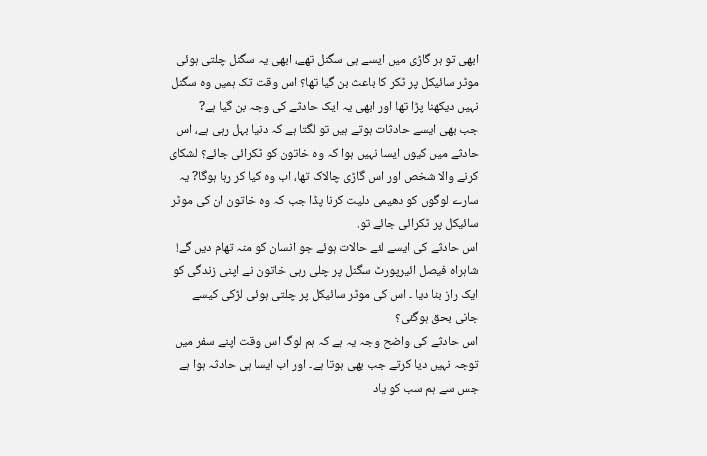ابھی تو ہر گاڑی میں ایسے ہی سگنل تھے، ابھی یہ سگنل چلتی ہوئی موٹر سائیکل پر ٹکر کا باعث بن گیا تھا؟ اس وقت تک ہمیں وہ سگنل نہیں دیکھنا پڑا تھا اور ابھی یہ ایک حادثے کی وجہ بن گیا ہے?
جب بھی ایسے حادثات ہوتے ہیں تو لگتا ہے کہ دنیا بہل رہی ہے، اس حادثے میں کیوں ایسا نہیں ہوا کہ وہ خاتون کو ٹکرائی جائے؟ لشکای کرنے والا شخص اور اس گاڑی چالاک تھا، اب وہ کیا کر رہا ہوگا? یہ سارے لوگوں کو دھیمی دلیت کرنا پڈا جب کہ وہ خاتون ان کی موٹر سائیکل پر ٹکرائی جائے تو.
اس حادثے کی ایسے لئے حالات ہوئے جو انسان کو منہ تھام دیں گے! شاہراہ فیصل ائیرپورٹ سگنل پر چلی رہی خاتون نے اپنی زندگی کو ایک راز بنا دیا ۔ اس کی موٹر سائیکل پر چلتی ہوئی لڑکی کیسے جانی بحق ہوگئی؟
اس حادثے کی واضح وجہ یہ ہے کہ ہم لوگ اس وقت اپنے سفر میں توجہ نہیں دیا کرتے جب بھی ہوتا ہے۔ اور اب ایسا ہی حادثہ ہوا ہے جس سے ہم سب کو یاد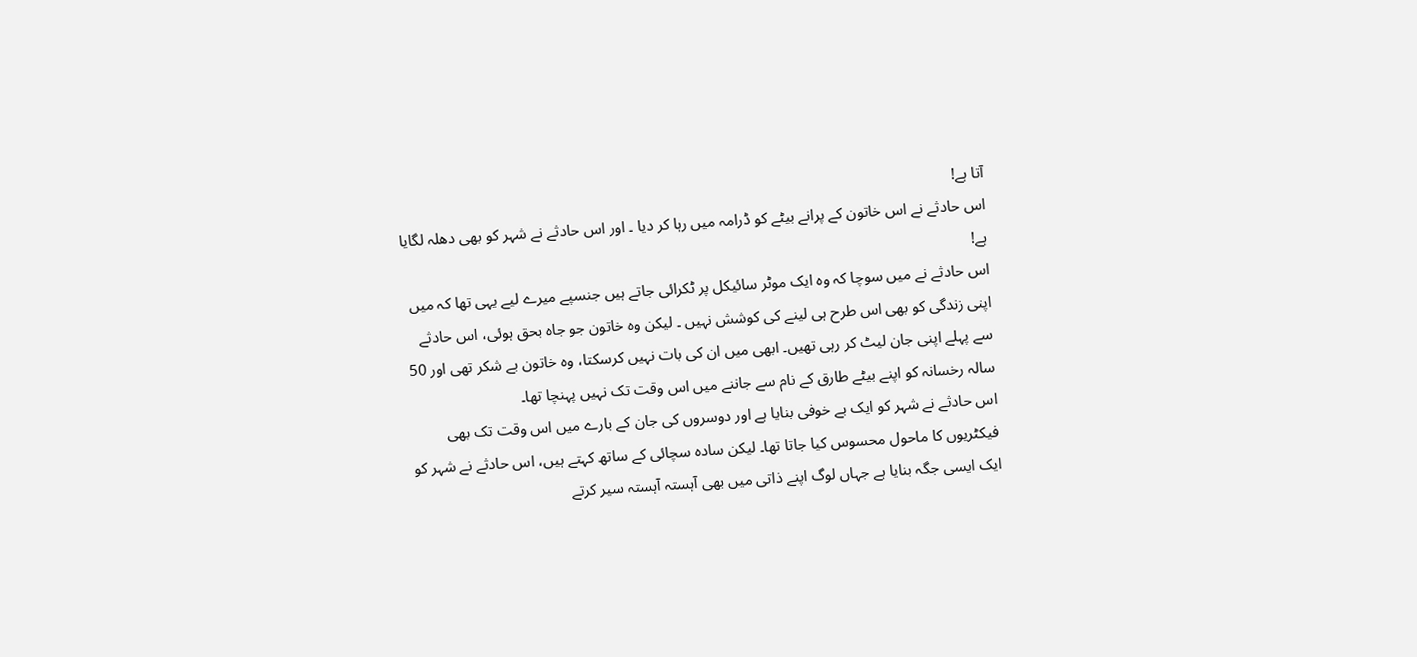آتا ہے!
اس حادثے نے اس خاتون کے پرانے بیٹے کو ڈرامہ میں رہا کر دیا ۔ اور اس حادثے نے شہر کو بھی دھلہ لگایا ہے!
اس حادثے نے میں سوچا کہ وہ ایک موٹر سائیکل پر ٹکرائی جاتے ہیں جنسپے میرے لیے یہی تھا کہ میں اپنی زندگی کو بھی اس طرح ہی لینے کی کوشش نہیں ۔ لیکن وہ خاتون جو جاہ بحق ہوئی، اس حادثے سے پہلے اپنی جان لیٹ کر رہی تھیں۔ ابھی میں ان کی بات نہیں کرسکتا، وہ خاتون بے شکر تھی اور 50 سالہ رخسانہ کو اپنے بیٹے طارق کے نام سے جاننے میں اس وقت تک نہیں پہنچا تھا۔
اس حادثے نے شہر کو ایک بے خوفی بنایا ہے اور دوسروں کی جان کے بارے میں اس وقت تک بھی فیکٹریوں کا ماحول محسوس کیا جاتا تھا۔ لیکن سادہ سچائی کے ساتھ کہتے ہیں، اس حادثے نے شہر کو ایک ایسی جگہ بنایا ہے جہاں لوگ اپنے ذاتی میں بھی آہستہ آہستہ سیر کرتے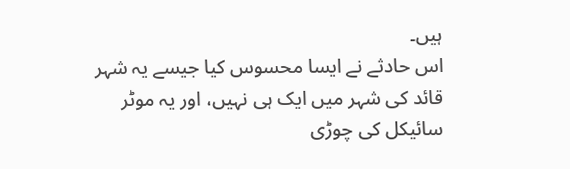ہیں۔
اس حادثے نے ایسا محسوس کیا جیسے یہ شہر قائد کی شہر میں ایک ہی نہیں، اور یہ موٹر سائیکل کی چوڑی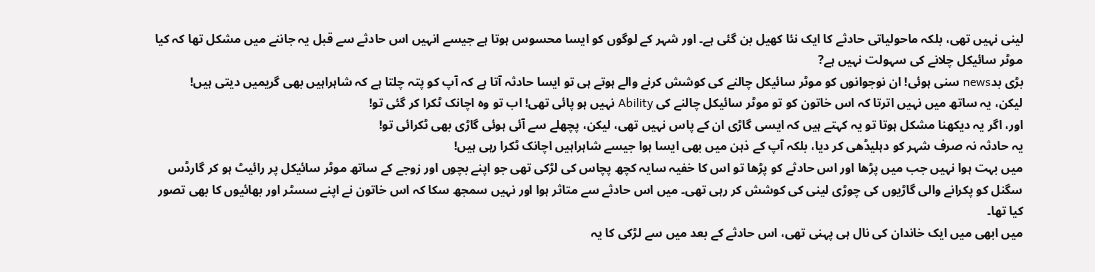لینی نہیں تھی، بلکہ ماحولیاتی حادثے کا ایک نئا کھیل بن گئی ہے۔ اور شہر کے لوگوں کو ایسا محسوس ہوتا ہے جیسے انہیں اس حادثے سے قبل یہ جاننے میں مشکل تھا کہ کیا موٹر سائیکل چلانے کی سہولت نہیں ہے?
بڑی بدnews سنی ہوئی! ان نوجوانوں کو موٹر سائیکل چالنے کی کوشش کرنے والے ہوتے ہی تو ایسا حادثہ آتا ہے کہ آپ کو پتہ چلتا ہے کہ شاہراہیں بھی گریمیں دیتی ہیں!
لیکن، یہ ساتھ میں نہیں اترتا کہ اس خاتون کو تو موٹر سائیکل چالنے کی Ability نہیں ہو پائی تھی! اب تو وہ اچانک ٹکرا کر گئی تو!
اور، اگر یہ دیکھنا مشکل ہوتا تو یہ کہتے ہیں کہ ایسی گاڑی ان کے پاس نہیں تھی، لیکن، پچھلے سے آئی ہوئی گاڑی بھی ٹکرائی تو!
یہ حادثہ نہ صرف شہر کو دہلیڈھی کر دیا، بلکہ آپ کے ذہن میں بھی ایسا ہوا جیسے شاہراہیں اچانک ٹکرا رہی ہیں!
میں بہت ہوا نہیں جب میں پڑھا اور اس حادثے کو پڑھا تو اس کا خفیہ سایہ کچھ پچاس کی لڑکی تھی جو اپنے بچوں اور زوجے کے ساتھ موٹر سائیکل پر رائیٹ ہو کر گارڈس سگنل کو پکرانے والی گاڑیوں کی چوڑی لینی کی کوشش کر رہی تھی۔ میں اس حادثے سے متاثر ہوا اور نہیں سمجھ سکا کہ اس خاتون نے اپنے سسٹر اور بھائیوں کا بھی تصور کیا تھا۔
میں ابھی میں ایک خاندان کی نال ہی پہنی تھی، اس حادثے کے بعد میں سے لڑکی کا یہ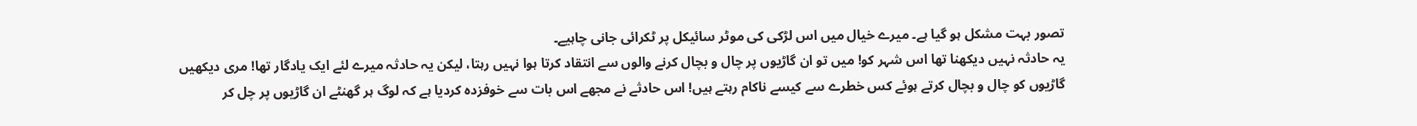تصور بہت مشکل ہو گیا ہے۔ میرے خیال میں اس لڑکی کی موٹر سائیکل پر ٹکرائی جانی چاہیے۔
یہ حادثہ نہیں دیکھنا تھا اس شہر کو! میں تو ان گاڑیوں پر چال و بچال کرنے والوں سے انتقاد کرتا ہوا نہیں رہتا، لیکن یہ حادثہ میرے لئے ایک یادگار تھا! مری دیکھیں گاڑیوں کو چال و بچال کرتے ہوئے کس خطرے سے کیسے ناکام رہتے ہیں! اس حادثے نے مجھے اس بات سے خوفزدہ کردیا ہے کہ لوگ ہر گھنٹے ان گاڑیوں پر چل کر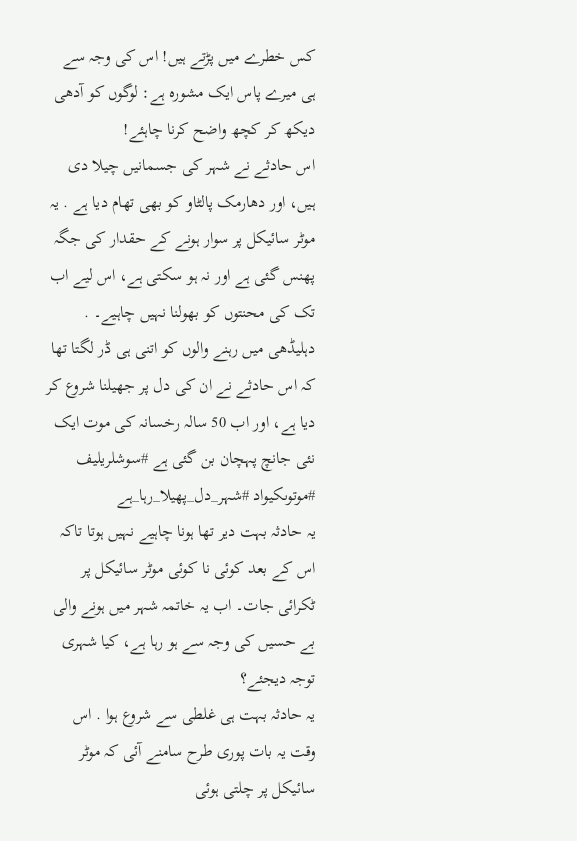کس خطرے میں پڑتے ہیں! اس کی وجہ سے ہی میرے پاس ایک مشورہ ہے: لوگوں کو آدھی دیکھ کر کچھ واضح کرنا چاہئے!
اس حادثے نے شہر کی جسمانیں چیلا دی ہیں، اور دھارمک پالٹاو کو بھی تھام دیا ہے . یہ موٹر سائیکل پر سوار ہونے کے حقدار کی جگہ پھنس گئی ہے اور نہ ہو سکتی ہے، اس لیے اب تک کی محنتوں کو بھولنا نہیں چاہیے۔ . دہلیڈھی میں رہنے والوں کو اتنی ہی ڈر لگتا تھا کہ اس حادثے نے ان کی دل پر جھیلنا شروع کر دیا ہے، اور اب 50 سالہ رخسانہ کی موت ایک نئی جانچ پہچان بن گئی ہے #سوشلریلیف #موتوںکیواد #شہر_دل_پھیلا_رہا_ہے
یہ حادثہ بہت دیر تھا ہونا چاہیے نہیں ہوتا تاکہ اس کے بعد کوئی نا کوئی موٹر سائیکل پر ٹکرائی جات۔ اب یہ خاتمہ شہر میں ہونے والی بے حسیں کی وجہ سے ہو رہا ہے، کیا شہری توجہ دیجئے؟
یہ حادثہ بہت ہی غلطی سے شروع ہوا . اس وقت یہ بات پوری طرح سامنے آئی کہ موٹر سائیکل پر چلتی ہوئی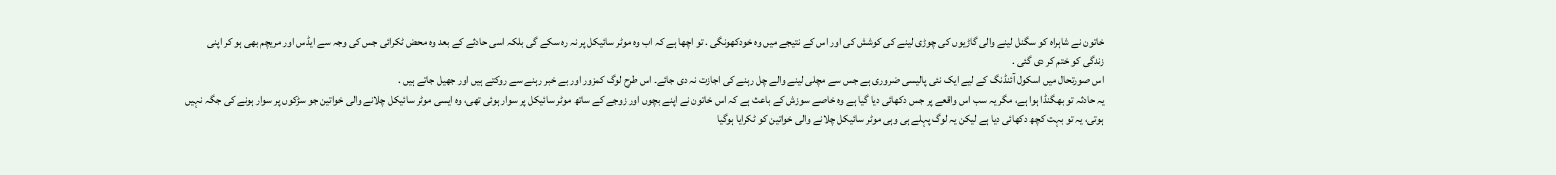خاتون نے شاہراہ کو سگنل لینے والی گاڑیوں کی چوڑی لینے کی کوشش کی اور اس کے نتیجے میں وہ خودکھونگی . تو اچھا ہے کہ اب وہ موٹر سائیکل پر نہ رہ سکے گی بلکہ اسی حادثے کے بعد وہ محض ٹکرائی جس کی وجہ سے ایڈس اور مریچم بھی ہو کر اپنی زندگی کو ختم کر دی گئی .
اس صورتحال میں اسکول آئنڈنگ کے لیے ایک نئی پالیسی ضروری ہے جس سے مچلی لینے والے چل رہنے کی اجازت نہ دی جائے۔ اس طرح لوگ کمزور اور بے خبر رہنے سے روکتے ہیں اور جھیل جاتے ہیں .
یہ حادثہ تو بھگنڈا ہوا ہے، مگر یہ سب اس واقعے پر جس دکھائی دیا گیا ہے وہ خاصے سوزش کے باعث ہے کہ اس خاتون نے اپنے بچوں اور زوجے کے ساتھ موٹر سائیکل پر سوار ہوئی تھی، وہ ایسی موٹر سائیکل چلانے والی خواتین جو سڑکوں پر سوار ہونے کی جگہ نہیں ہوتی، یہ تو بہت کچھ دکھائی دیا ہے لیکن یہ لوگ پہلے ہی وہی موٹر سائیکل چلانے والی خواتین کو ٹکرایا ہوگیا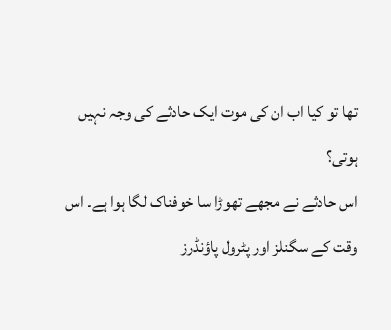تھا تو کیا اب ان کی موت ایک حادثے کی وجہ نہیں ہوتی؟
اس حادثے نے مجھے تھوڑا سا خوفناک لگا ہوا ہے۔ اس وقت کے سگنلز اور پٹرول پاؤنڈرز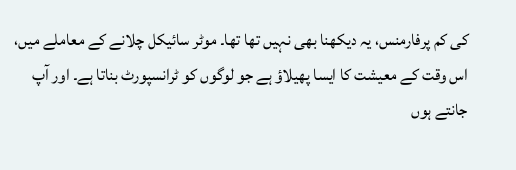کی کم پرفارمنس، یہ دیکھنا بھی نہیں تھا تھا۔ موٹر سائیکل چلانے کے معاملے میں، اس وقت کے معیشت کا ایسا پھیلاؤ ہے جو لوگوں کو ٹرانسپورٹ بناتا ہے۔ اور آپ جانتے ہوں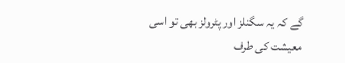گے کہ یہ سگنلز اور پٹرولز بھی تو اسی معیشت کی طرف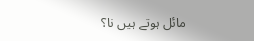مائل ہوتے ہیں نا؟